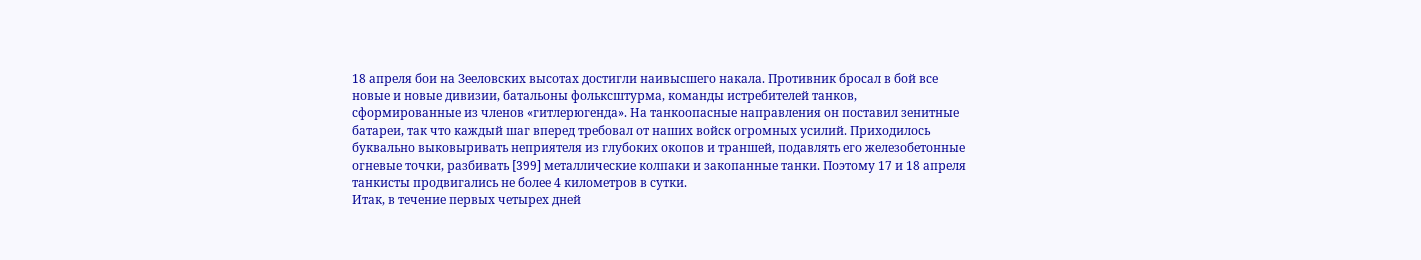18 апреля бои на Зееловских высотах достигли наивысшего накала. Противник бросал в бой все новые и новые дивизии, батальоны фольксштурма, команды истребителей танков, сформированные из членов «гитлерюгенда». На танкоопасные направления он поставил зенитные батареи, так что каждый шаг вперед требовал от наших войск огромных усилий. Приходилось буквально выковыривать неприятеля из глубоких окопов и траншей, подавлять его железобетонные огневые точки, разбивать [399] металлические колпаки и закопанные танки. Поэтому 17 и 18 апреля танкисты продвигались не более 4 километров в сутки.
Итак, в течение первых четырех дней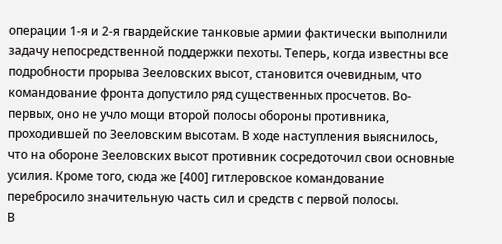операции 1-я и 2-я гвардейские танковые армии фактически выполнили задачу непосредственной поддержки пехоты. Теперь, когда известны все подробности прорыва Зееловских высот, становится очевидным, что командование фронта допустило ряд существенных просчетов. Во-первых, оно не учло мощи второй полосы обороны противника, проходившей по Зееловским высотам. В ходе наступления выяснилось, что на обороне Зееловских высот противник сосредоточил свои основные усилия. Кроме того, сюда же [400] гитлеровское командование перебросило значительную часть сил и средств с первой полосы.
В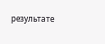результате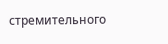стремительного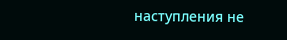наступления не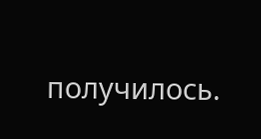получилось.